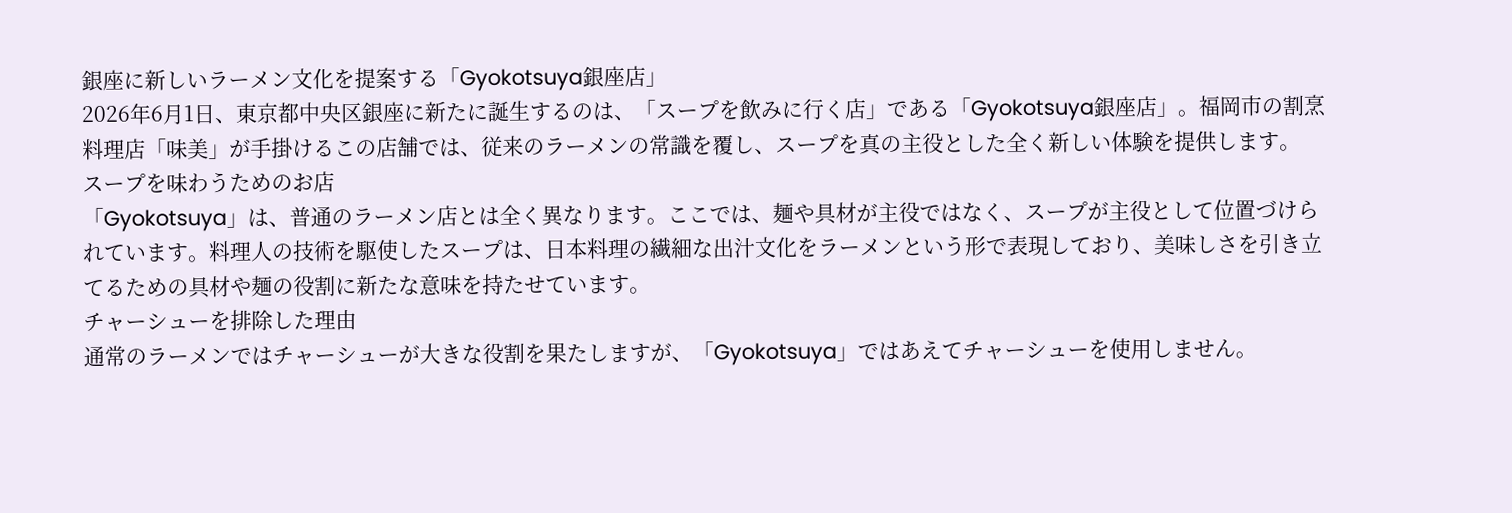銀座に新しいラーメン文化を提案する「Gyokotsuya銀座店」
2026年6月1日、東京都中央区銀座に新たに誕生するのは、「スープを飲みに行く店」である「Gyokotsuya銀座店」。福岡市の割烹料理店「味美」が手掛けるこの店舗では、従来のラーメンの常識を覆し、スープを真の主役とした全く新しい体験を提供します。
スープを味わうためのお店
「Gyokotsuya」は、普通のラーメン店とは全く異なります。ここでは、麺や具材が主役ではなく、スープが主役として位置づけられています。料理人の技術を駆使したスープは、日本料理の繊細な出汁文化をラーメンという形で表現しており、美味しさを引き立てるための具材や麺の役割に新たな意味を持たせています。
チャーシューを排除した理由
通常のラーメンではチャーシューが大きな役割を果たしますが、「Gyokotsuya」ではあえてチャーシューを使用しません。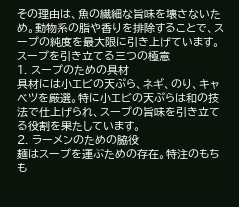その理由は、魚の繊細な旨味を壊さないため。動物系の脂や香りを排除することで、スープの純度を最大限に引き上げています。
スープを引き立てる三つの極意
1. スープのための具材
具材には小エビの天ぷら、ネギ、のり、キャベツを厳選。特に小エビの天ぷらは和の技法で仕上げられ、スープの旨味を引き立てる役割を果たしています。
2. ラーメンのための脇役
麺はスープを運ぶための存在。特注のもちも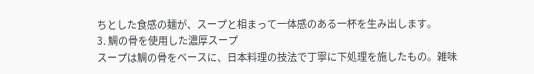ちとした食感の麺が、スープと相まって一体感のある一杯を生み出します。
3. 鯛の骨を使用した濃厚スープ
スープは鯛の骨をベースに、日本料理の技法で丁寧に下処理を施したもの。雑味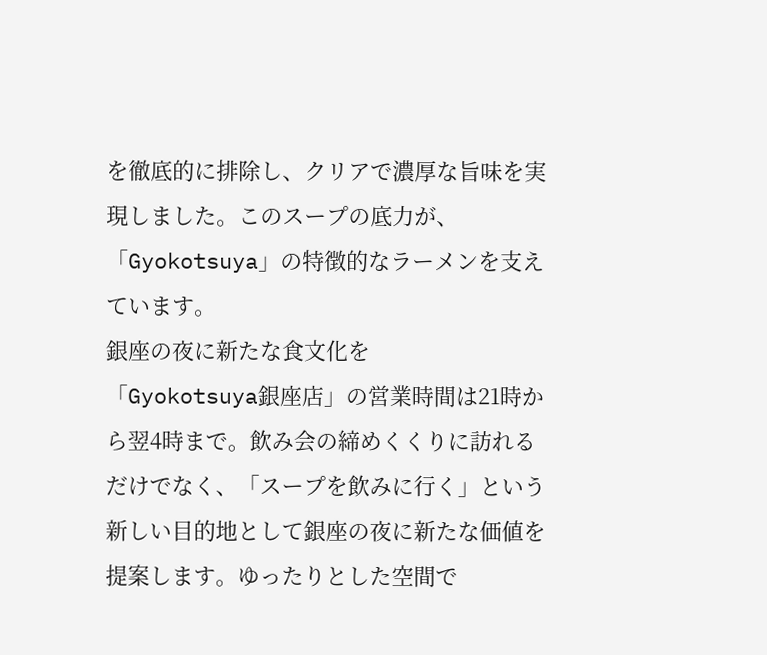を徹底的に排除し、クリアで濃厚な旨味を実現しました。このスープの底力が、「Gyokotsuya」の特徴的なラーメンを支えています。
銀座の夜に新たな食文化を
「Gyokotsuya銀座店」の営業時間は21時から翌4時まで。飲み会の締めくくりに訪れるだけでなく、「スープを飲みに行く」という新しい目的地として銀座の夜に新たな価値を提案します。ゆったりとした空間で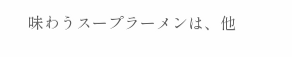味わうスープラーメンは、他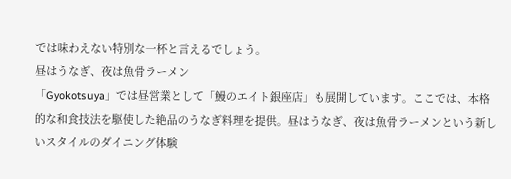では味わえない特別な一杯と言えるでしょう。
昼はうなぎ、夜は魚骨ラーメン
「Gyokotsuya」では昼営業として「鰻のエイト銀座店」も展開しています。ここでは、本格的な和食技法を駆使した絶品のうなぎ料理を提供。昼はうなぎ、夜は魚骨ラーメンという新しいスタイルのダイニング体験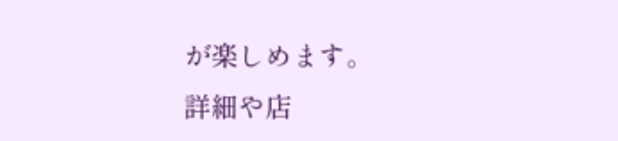が楽しめます。
詳細や店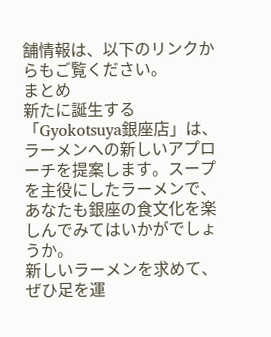舗情報は、以下のリンクからもご覧ください。
まとめ
新たに誕生する「Gyokotsuya銀座店」は、ラーメンへの新しいアプローチを提案します。スープを主役にしたラーメンで、あなたも銀座の食文化を楽しんでみてはいかがでしょうか。
新しいラーメンを求めて、ぜひ足を運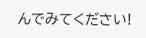んでみてください!